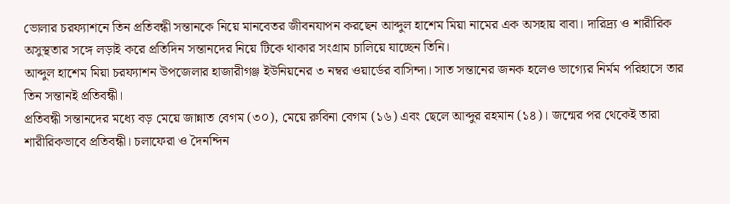ভোলার চরফ্যাশনে তিন প্রতিবন্ধী সন্তানকে নিয়ে মানবেতর জীবনযাপন করছেন আব্দুল হাশেম মিয়া নামের এক অসহায় বাবা। দারিদ্র্য ও শারীরিক অসুস্থতার সঙ্গে লড়াই করে প্রতিদিন সন্তানদের নিয়ে টিকে থাকার সংগ্রাম চালিয়ে যাচ্ছেন তিনি।
আব্দুল হাশেম মিয়া চরফ্যাশন উপজেলার হাজারীগঞ্জ ইউনিয়নের ৩ নম্বর ওয়ার্ডের বাসিন্দা। সাত সন্তানের জনক হলেও ভাগ্যের নির্মম পরিহাসে তার তিন সন্তানই প্রতিবন্ধী।
প্রতিবন্ধী সন্তানদের মধ্যে বড় মেয়ে জান্নাত বেগম (৩০), মেয়ে রুবিনা বেগম (১৬) এবং ছেলে আব্দুর রহমান (১৪)। জন্মের পর থেকেই তারা শারীরিকভাবে প্রতিবন্ধী। চলাফেরা ও দৈনন্দিন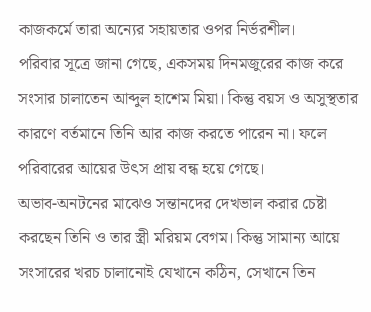কাজকর্মে তারা অন্যের সহায়তার ওপর নির্ভরশীল।
পরিবার সূত্রে জানা গেছে, একসময় দিনমজুরের কাজ করে সংসার চালাতেন আব্দুল হাশেম মিয়া। কিন্তু বয়স ও অসুস্থতার কারণে বর্তমানে তিনি আর কাজ করতে পারেন না। ফলে পরিবারের আয়ের উৎস প্রায় বন্ধ হয়ে গেছে।
অভাব-অনটনের মাঝেও সন্তানদের দেখভাল করার চেষ্টা করছেন তিনি ও তার স্ত্রী মরিয়ম বেগম। কিন্তু সামান্য আয়ে সংসারের খরচ চালানোই যেখানে কঠিন, সেখানে তিন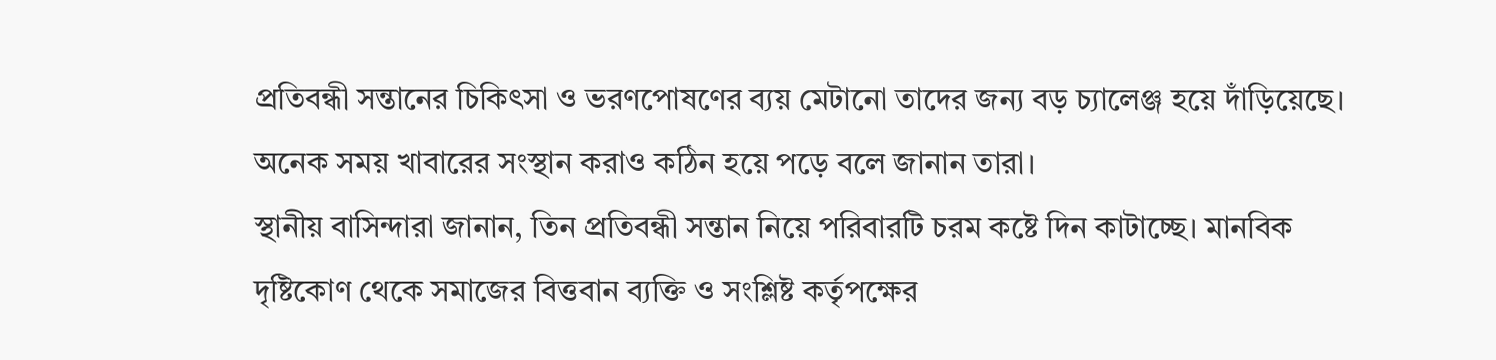প্রতিবন্ধী সন্তানের চিকিৎসা ও ভরণপোষণের ব্যয় মেটানো তাদের জন্য বড় চ্যালেঞ্জ হয়ে দাঁড়িয়েছে। অনেক সময় খাবারের সংস্থান করাও কঠিন হয়ে পড়ে বলে জানান তারা।
স্থানীয় বাসিন্দারা জানান, তিন প্রতিবন্ধী সন্তান নিয়ে পরিবারটি চরম কষ্টে দিন কাটাচ্ছে। মানবিক দৃষ্টিকোণ থেকে সমাজের বিত্তবান ব্যক্তি ও সংশ্লিষ্ট কর্তৃপক্ষের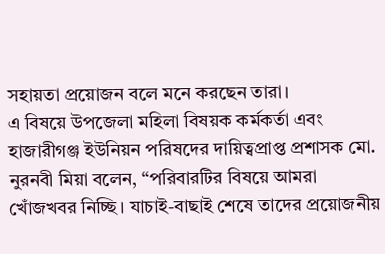সহায়তা প্রয়োজন বলে মনে করছেন তারা।
এ বিষয়ে উপজেলা মহিলা বিষয়ক কর্মকর্তা এবং হাজারীগঞ্জ ইউনিয়ন পরিষদের দায়িত্বপ্রাপ্ত প্রশাসক মো. নুরনবী মিয়া বলেন, “পরিবারটির বিষয়ে আমরা খোঁজখবর নিচ্ছি। যাচাই-বাছাই শেষে তাদের প্রয়োজনীয়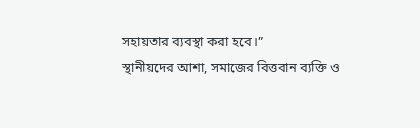সহায়তার ব্যবস্থা করা হবে।”
স্থানীয়দের আশা, সমাজের বিত্তবান ব্যক্তি ও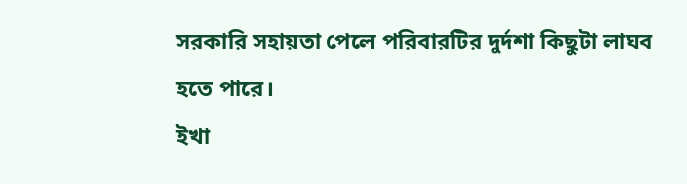সরকারি সহায়তা পেলে পরিবারটির দুর্দশা কিছুটা লাঘব হতে পারে।
ইখা